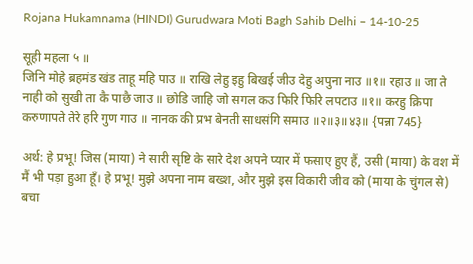Rojana Hukamnama (HINDI) Gurudwara Moti Bagh Sahib Delhi – 14-10-25

सूही महला ५ ॥
जिनि मोहे ब्रहमंड खंड ताहू महि पाउ ॥ राखि लेहु इहु बिखई जीउ देहु अपुना नाउ ॥१॥ रहाउ ॥ जा ते नाही को सुखी ता कै पाछै जाउ ॥ छोडि जाहि जो सगल कउ फिरि फिरि लपटाउ ॥१॥ करहु क्रिपा करुणापते तेरे हरि गुण गाउ ॥ नानक की प्रभ बेनती साधसंगि समाउ ॥२॥३॥४३॥ {पन्ना 745}

अर्थ: हे प्रभू! जिस (माया) ने सारी सृष्टि के सारे देश अपने प्यार में फसाए हुए हैं, उसी (माया) के वश में मैं भी पड़ा हुआ हूँ। हे प्रभू! मुझे अपना नाम बख्श, और मुझे इस विकारी जीव को (माया के चुंगल से) बचा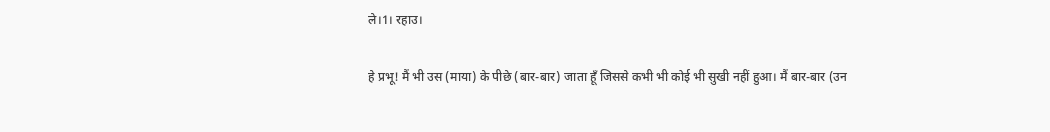ले।1। रहाउ।

हे प्रभू! मैं भी उस (माया) के पीछे (बार-बार) जाता हूँ जिससे कभी भी कोई भी सुखी नहीं हुआ। मैं बार-बार (उन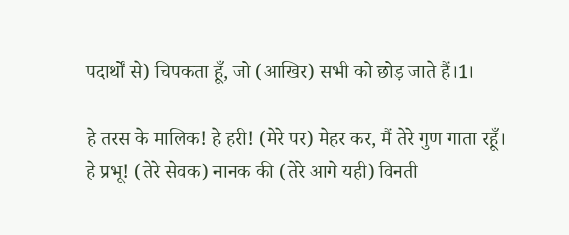पदार्थों से) चिपकता हूँ, जो (आखिर) सभी को छोड़ जाते हैं।1।

हे तरस के मालिक! हे हरी! (मेरे पर) मेहर कर, मैं तेरे गुण गाता रहूँ। हे प्रभू! (तेरे सेवक) नानक की (तेरे आगे यही) विनती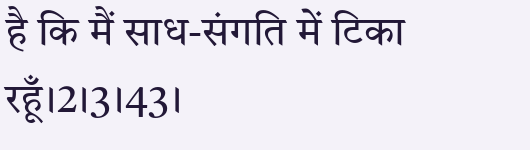है कि मैं साध-संगति में टिका रहूँ।2।3।43।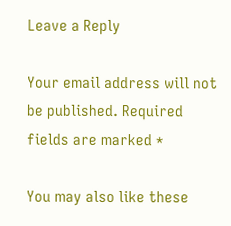Leave a Reply

Your email address will not be published. Required fields are marked *

You may also like these